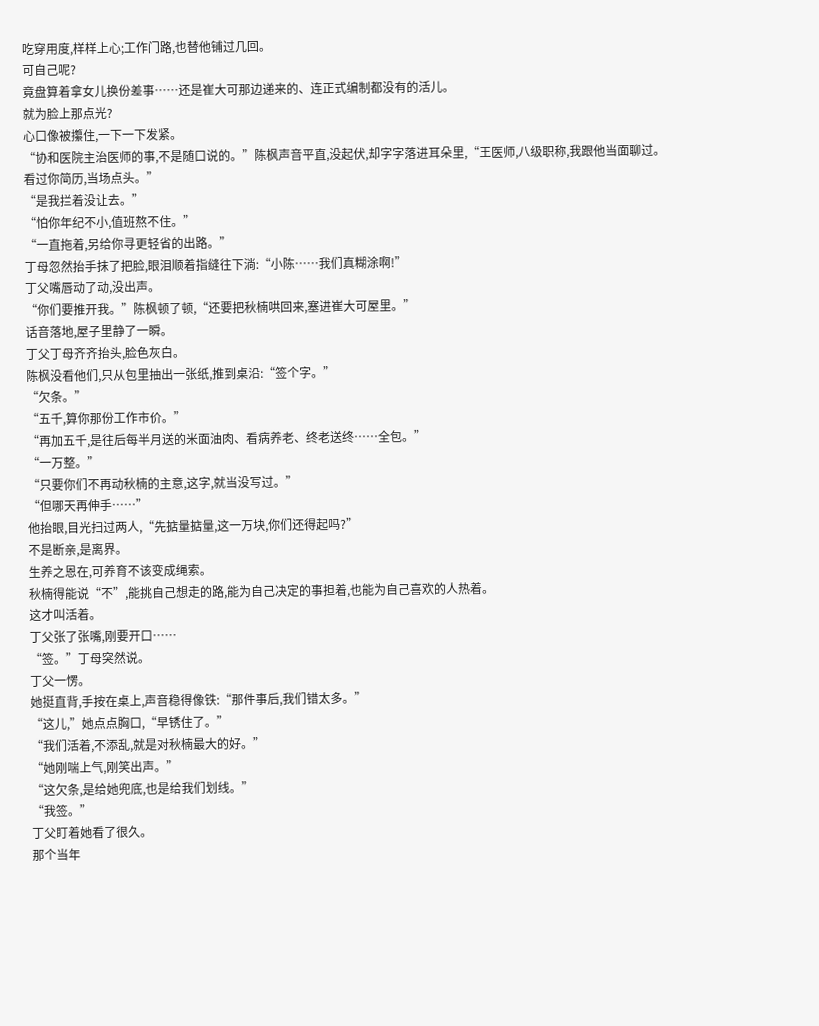吃穿用度,样样上心;工作门路,也替他铺过几回。
可自己呢?
竟盘算着拿女儿换份差事……还是崔大可那边递来的、连正式编制都没有的活儿。
就为脸上那点光?
心口像被攥住,一下一下发紧。
“协和医院主治医师的事,不是随口说的。”陈枫声音平直,没起伏,却字字落进耳朵里,“王医师,八级职称,我跟他当面聊过。看过你简历,当场点头。”
“是我拦着没让去。”
“怕你年纪不小,值班熬不住。”
“一直拖着,另给你寻更轻省的出路。”
丁母忽然抬手抹了把脸,眼泪顺着指缝往下淌:“小陈……我们真糊涂啊!”
丁父嘴唇动了动,没出声。
“你们要推开我。”陈枫顿了顿,“还要把秋楠哄回来,塞进崔大可屋里。”
话音落地,屋子里静了一瞬。
丁父丁母齐齐抬头,脸色灰白。
陈枫没看他们,只从包里抽出一张纸,推到桌沿:“签个字。”
“欠条。”
“五千,算你那份工作市价。”
“再加五千,是往后每半月送的米面油肉、看病养老、终老送终……全包。”
“一万整。”
“只要你们不再动秋楠的主意,这字,就当没写过。”
“但哪天再伸手……”
他抬眼,目光扫过两人,“先掂量掂量,这一万块,你们还得起吗?”
不是断亲,是离界。
生养之恩在,可养育不该变成绳索。
秋楠得能说“不”,能挑自己想走的路,能为自己决定的事担着,也能为自己喜欢的人热着。
这才叫活着。
丁父张了张嘴,刚要开口……
“签。”丁母突然说。
丁父一愣。
她挺直背,手按在桌上,声音稳得像铁:“那件事后,我们错太多。”
“这儿,”她点点胸口,“早锈住了。”
“我们活着,不添乱,就是对秋楠最大的好。”
“她刚喘上气,刚笑出声。”
“这欠条,是给她兜底,也是给我们划线。”
“我签。”
丁父盯着她看了很久。
那个当年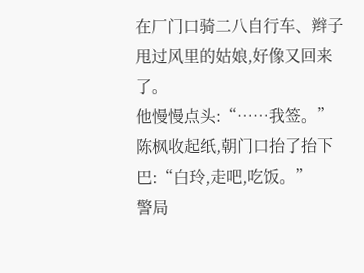在厂门口骑二八自行车、辫子甩过风里的姑娘,好像又回来了。
他慢慢点头:“……我签。”
陈枫收起纸,朝门口抬了抬下巴:“白玲,走吧,吃饭。”
警局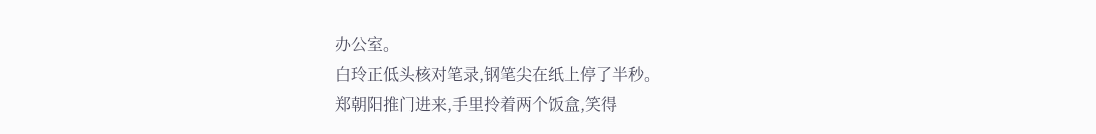办公室。
白玲正低头核对笔录,钢笔尖在纸上停了半秒。
郑朝阳推门进来,手里拎着两个饭盒,笑得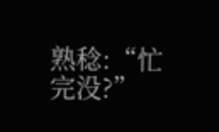熟稔:“忙完没?”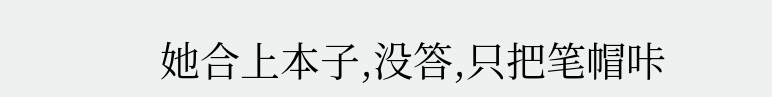她合上本子,没答,只把笔帽咔